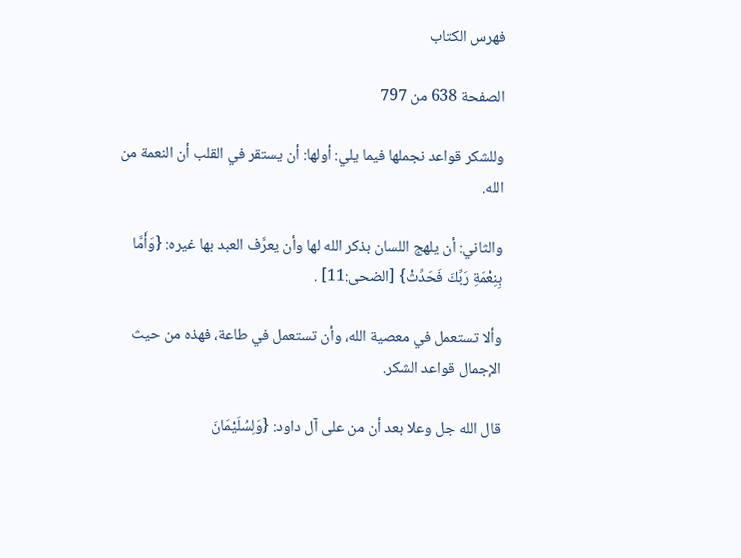فهرس الكتاب

الصفحة 638 من 797

وللشكر قواعد نجملها فيما يلي: أولها: أن يستقر في القلب أن النعمة من الله.

والثاني: أن يلهج اللسان بذكر الله لها وأن يعرَّف العبد بها غيره: {وَأَمَّا بِنِعْمَةِ رَبِّكَ فَحَدِّثْ} [الضحى:11] .

وألا تستعمل في معصية الله، وأن تستعمل في طاعة، فهذه من حيث الإجمال قواعد الشكر.

قال الله جل وعلا بعد أن من على آل داود: {وَلِسُلَيْمَانَ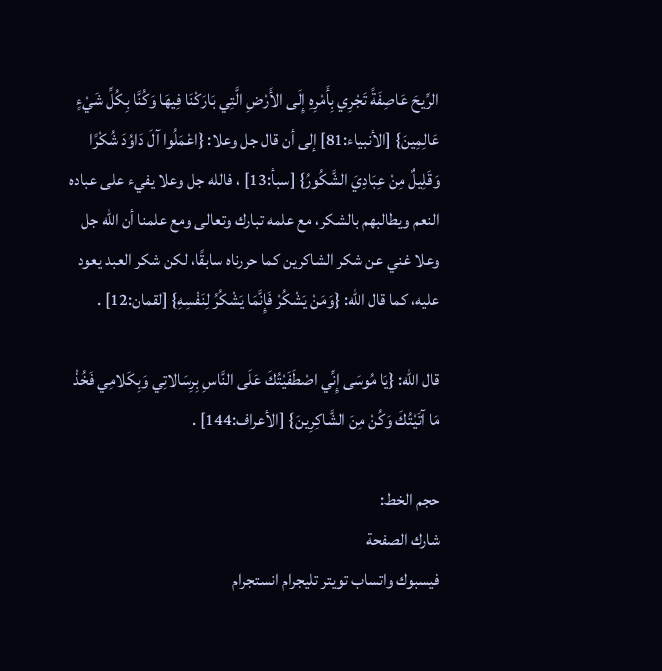الرِّيحَ عَاصِفَةً تَجْرِي بِأَمْرِهِ إِلَى الأَرْضِ الَّتِي بَارَكْنَا فِيهَا وَكُنَّا بِكُلِّ شَيْءٍ عَالِمِينَ} [الأنبياء:81] إلى أن قال جل وعلا: {اعْمَلُوا آلَ دَاوُدَ شُكْرًا وَقَلِيلٌ مِنْ عِبَادِيَ الشَّكُورُ} [سبأ:13] ، فالله جل وعلا يفيء على عباده النعم ويطالبهم بالشكر، مع علمه تبارك وتعالى ومع علمنا أن الله جل وعلا غني عن شكر الشاكرين كما حررناه سابقًا، لكن شكر العبد يعود عليه، كما قال الله: {وَمَنْ يَشْكُرْ فَإِنَّمَا يَشْكُرُ لِنَفْسِهِ} [لقمان:12] .

قال الله: {يَا مُوسَى إِنِّي اصْطَفَيْتُكَ عَلَى النَّاسِ بِرِسَالاتِي وَبِكَلامِي فَخُذْ مَا آتَيْتُكَ وَكُنْ مِنَ الشَّاكِرِينَ} [الأعراف:144] .

حجم الخط:
شارك الصفحة
فيسبوك واتساب تويتر تليجرام انستجرام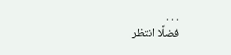. . .
فضلًا انتظر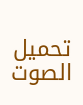تحميل الصوت